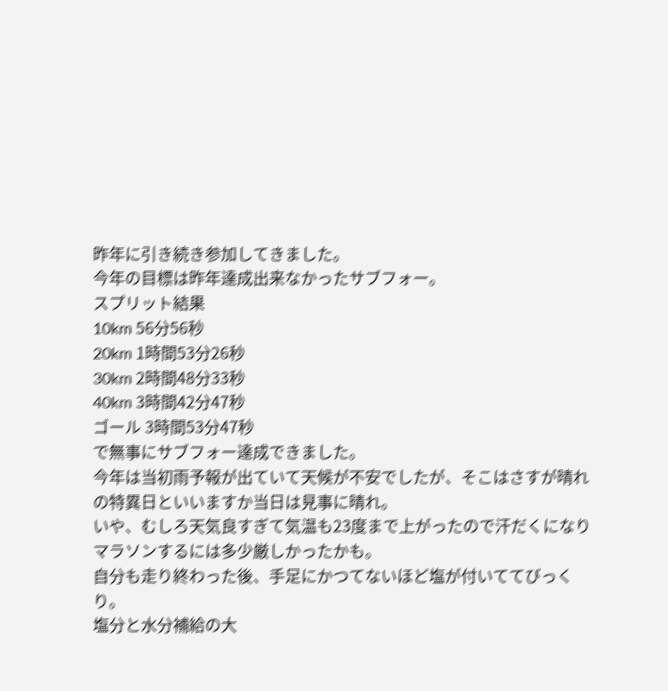昨年に引き続き参加してきました。
今年の目標は昨年達成出来なかったサブフォー。
スプリット結果
10km 56分56秒
20km 1時間53分26秒
30km 2時間48分33秒
40km 3時間42分47秒
ゴール 3時間53分47秒
で無事にサブフォー達成できました。
今年は当初雨予報が出ていて天候が不安でしたが、そこはさすが晴れの特異日といいますか当日は見事に晴れ。
いや、むしろ天気良すぎて気温も23度まで上がったので汗だくになりマラソンするには多少厳しかったかも。
自分も走り終わった後、手足にかつてないほど塩が付いててびっくり。
塩分と水分補給の大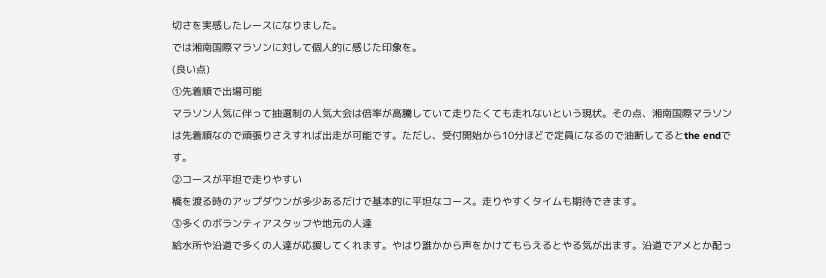切さを実感したレースになりました。
では湘南国際マラソンに対して個人的に感じた印象を。
(良い点)
①先着順で出場可能
マラソン人気に伴って抽選制の人気大会は倍率が高騰していて走りたくても走れないという現状。その点、湘南国際マラソンは先着順なので頑張りさえすれば出走が可能です。ただし、受付開始から10分ほどで定員になるので油断してるとthe endです。
②コースが平坦で走りやすい
橋を渡る時のアップダウンが多少あるだけで基本的に平坦なコース。走りやすくタイムも期待できます。
③多くのボランティアスタッフや地元の人達
給水所や沿道で多くの人達が応援してくれます。やはり誰かから声をかけてもらえるとやる気が出ます。沿道でアメとか配っ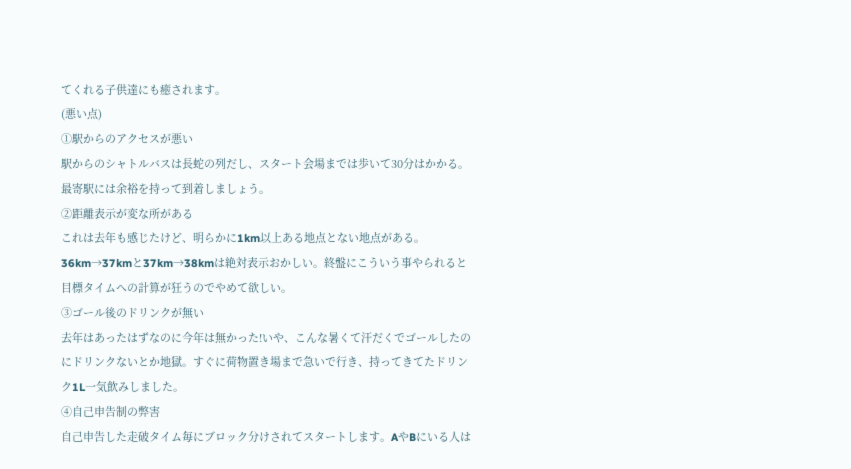てくれる子供達にも癒されます。
(悪い点)
①駅からのアクセスが悪い
駅からのシャトルバスは長蛇の列だし、スタート会場までは歩いて30分はかかる。最寄駅には余裕を持って到着しましょう。
②距離表示が変な所がある
これは去年も感じたけど、明らかに1km以上ある地点とない地点がある。36km→37kmと37km→38kmは絶対表示おかしい。終盤にこういう事やられると目標タイムへの計算が狂うのでやめて欲しい。
③ゴール後のドリンクが無い
去年はあったはずなのに今年は無かった!いや、こんな暑くて汗だくでゴールしたのにドリンクないとか地獄。すぐに荷物置き場まで急いで行き、持ってきてたドリンク1L一気飲みしました。
④自己申告制の弊害
自己申告した走破タイム毎にブロック分けされてスタートします。AやBにいる人は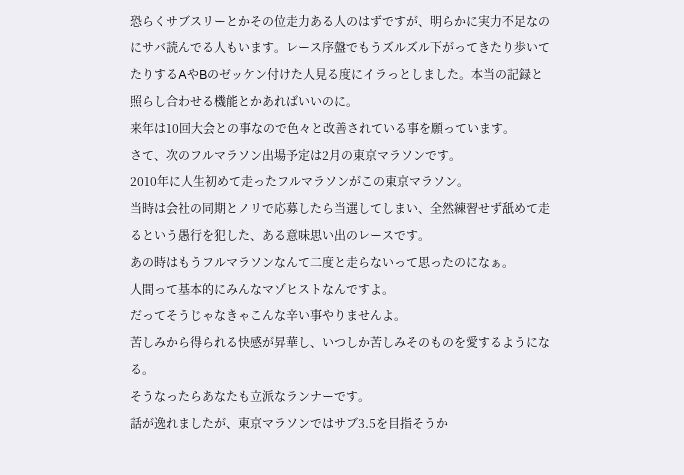恐らくサブスリーとかその位走力ある人のはずですが、明らかに実力不足なのにサバ読んでる人もいます。レース序盤でもうズルズル下がってきたり歩いてたりするAやBのゼッケン付けた人見る度にイラっとしました。本当の記録と照らし合わせる機能とかあればいいのに。
来年は10回大会との事なので色々と改善されている事を願っています。
さて、次のフルマラソン出場予定は2月の東京マラソンです。
2010年に人生初めて走ったフルマラソンがこの東京マラソン。
当時は会社の同期とノリで応募したら当選してしまい、全然練習せず舐めて走るという愚行を犯した、ある意味思い出のレースです。
あの時はもうフルマラソンなんて二度と走らないって思ったのになぁ。
人間って基本的にみんなマゾヒストなんですよ。
だってそうじゃなきゃこんな辛い事やりませんよ。
苦しみから得られる快感が昇華し、いつしか苦しみそのものを愛するようになる。
そうなったらあなたも立派なランナーです。
話が逸れましたが、東京マラソンではサブ3.5を目指そうか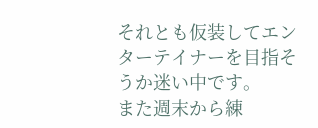それとも仮装してエンターテイナーを目指そうか迷い中です。
また週末から練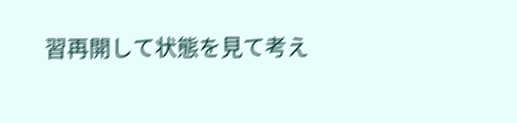習再開して状態を見て考え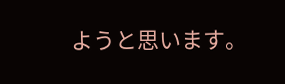ようと思います。